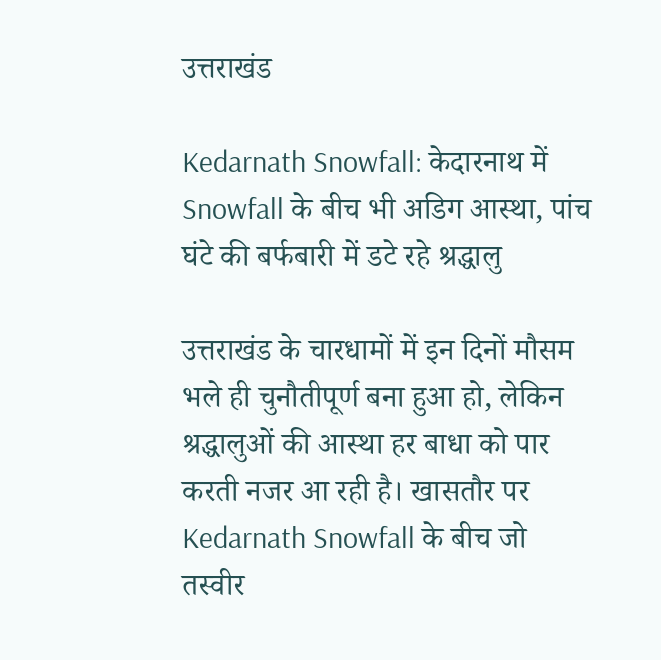उत्तराखंड

Kedarnath Snowfall: केदारनाथ में Snowfall के बीच भी अडिग आस्था, पांच घंटे की बर्फबारी में डटे रहे श्रद्धालु

उत्तराखंड के चारधामों में इन दिनों मौसम भले ही चुनौतीपूर्ण बना हुआ हो, लेकिन श्रद्धालुओं की आस्था हर बाधा को पार करती नजर आ रही है। खासतौर पर Kedarnath Snowfall के बीच जो तस्वीर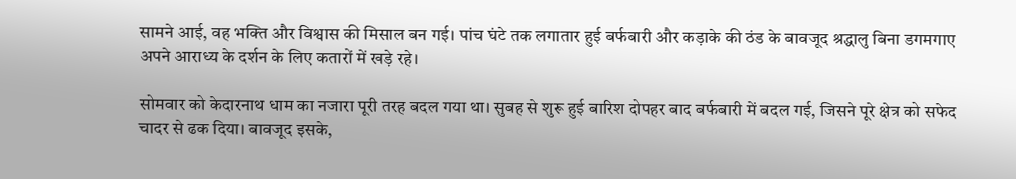सामने आई, वह भक्ति और विश्वास की मिसाल बन गई। पांच घंटे तक लगातार हुई बर्फबारी और कड़ाके की ठंड के बावजूद श्रद्धालु बिना डगमगाए अपने आराध्य के दर्शन के लिए कतारों में खड़े रहे।

सोमवार को केदारनाथ धाम का नजारा पूरी तरह बदल गया था। सुबह से शुरू हुई बारिश दोपहर बाद बर्फबारी में बदल गई, जिसने पूरे क्षेत्र को सफेद चादर से ढक दिया। बावजूद इसके,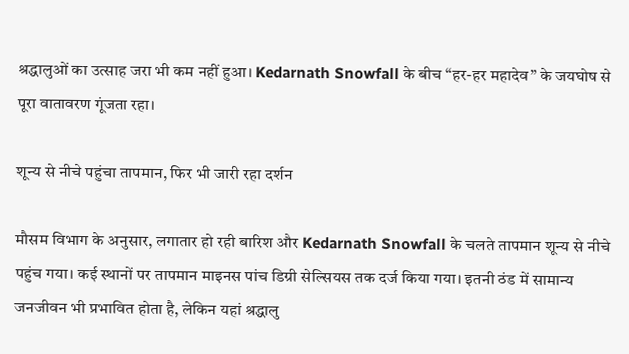श्रद्धालुओं का उत्साह जरा भी कम नहीं हुआ। Kedarnath Snowfall के बीच “हर-हर महादेव” के जयघोष से पूरा वातावरण गूंजता रहा।

शून्य से नीचे पहुंचा तापमान, फिर भी जारी रहा दर्शन

मौसम विभाग के अनुसार, लगातार हो रही बारिश और Kedarnath Snowfall के चलते तापमान शून्य से नीचे पहुंच गया। कई स्थानों पर तापमान माइनस पांच डिग्री सेल्सियस तक दर्ज किया गया। इतनी ठंड में सामान्य जनजीवन भी प्रभावित होता है, लेकिन यहां श्रद्धालु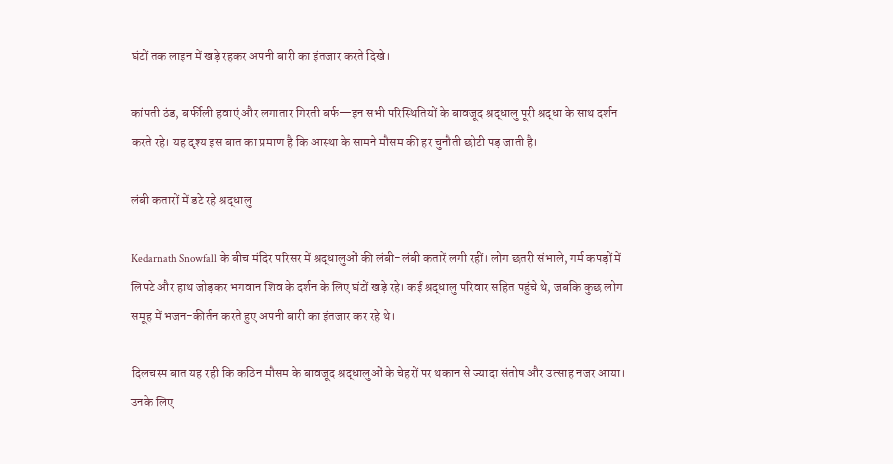घंटों तक लाइन में खड़े रहकर अपनी बारी का इंतजार करते दिखे।

कांपती ठंड, बर्फीली हवाएं और लगातार गिरती बर्फ—इन सभी परिस्थितियों के बावजूद श्रद्धालु पूरी श्रद्धा के साथ दर्शन करते रहे। यह दृश्य इस बात का प्रमाण है कि आस्था के सामने मौसम की हर चुनौती छोटी पड़ जाती है।

लंबी कतारों में डटे रहे श्रद्धालु

Kedarnath Snowfall के बीच मंदिर परिसर में श्रद्धालुओं की लंबी-लंबी कतारें लगी रहीं। लोग छतरी संभाले, गर्म कपड़ों में लिपटे और हाथ जोड़कर भगवान शिव के दर्शन के लिए घंटों खड़े रहे। कई श्रद्धालु परिवार सहित पहुंचे थे, जबकि कुछ लोग समूह में भजन-कीर्तन करते हुए अपनी बारी का इंतजार कर रहे थे।

दिलचस्प बात यह रही कि कठिन मौसम के बावजूद श्रद्धालुओं के चेहरों पर थकान से ज्यादा संतोष और उत्साह नजर आया। उनके लिए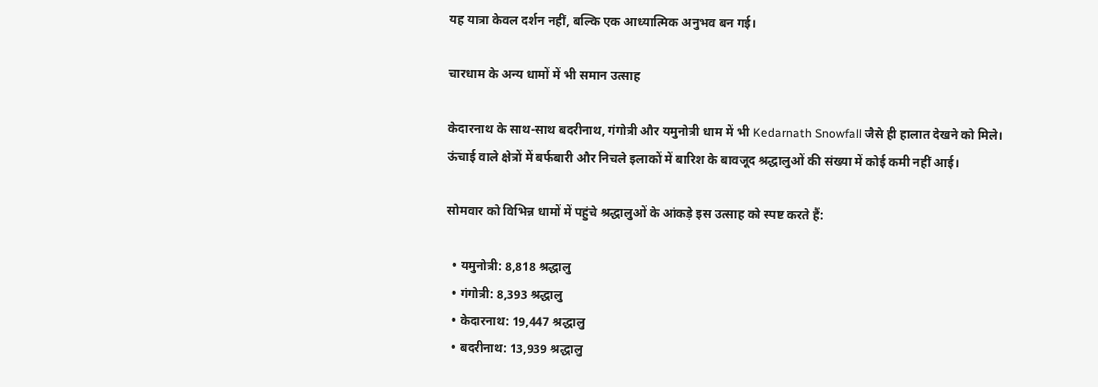यह यात्रा केवल दर्शन नहीं, बल्कि एक आध्यात्मिक अनुभव बन गई।

चारधाम के अन्य धामों में भी समान उत्साह

केदारनाथ के साथ-साथ बदरीनाथ, गंगोत्री और यमुनोत्री धाम में भी Kedarnath Snowfall जैसे ही हालात देखने को मिले। ऊंचाई वाले क्षेत्रों में बर्फबारी और निचले इलाकों में बारिश के बावजूद श्रद्धालुओं की संख्या में कोई कमी नहीं आई।

सोमवार को विभिन्न धामों में पहुंचे श्रद्धालुओं के आंकड़े इस उत्साह को स्पष्ट करते हैं:

  • यमुनोत्री: 8,818 श्रद्धालु
  • गंगोत्री: 8,393 श्रद्धालु
  • केदारनाथ: 19,447 श्रद्धालु
  • बदरीनाथ: 13,939 श्रद्धालु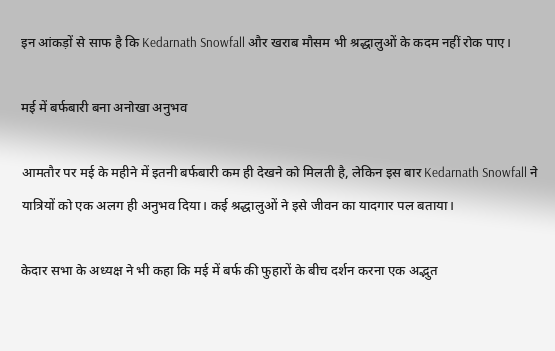इन आंकड़ों से साफ है कि Kedarnath Snowfall और खराब मौसम भी श्रद्धालुओं के कदम नहीं रोक पाए।

मई में बर्फबारी बना अनोखा अनुभव

आमतौर पर मई के महीने में इतनी बर्फबारी कम ही देखने को मिलती है, लेकिन इस बार Kedarnath Snowfall ने यात्रियों को एक अलग ही अनुभव दिया। कई श्रद्धालुओं ने इसे जीवन का यादगार पल बताया।

केदार सभा के अध्यक्ष ने भी कहा कि मई में बर्फ की फुहारों के बीच दर्शन करना एक अद्भुत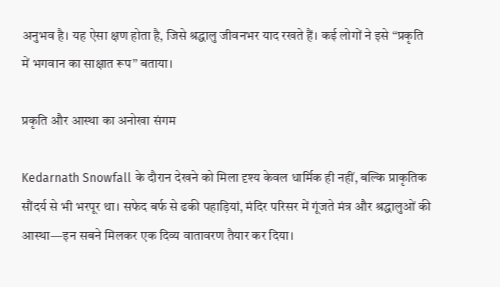अनुभव है। यह ऐसा क्षण होता है, जिसे श्रद्धालु जीवनभर याद रखते हैं। कई लोगों ने इसे “प्रकृति में भगवान का साक्षात रूप” बताया।

प्रकृति और आस्था का अनोखा संगम

Kedarnath Snowfall के दौरान देखने को मिला दृश्य केवल धार्मिक ही नहीं, बल्कि प्राकृतिक सौंदर्य से भी भरपूर था। सफेद बर्फ से ढकी पहाड़ियां, मंदिर परिसर में गूंजते मंत्र और श्रद्धालुओं की आस्था—इन सबने मिलकर एक दिव्य वातावरण तैयार कर दिया।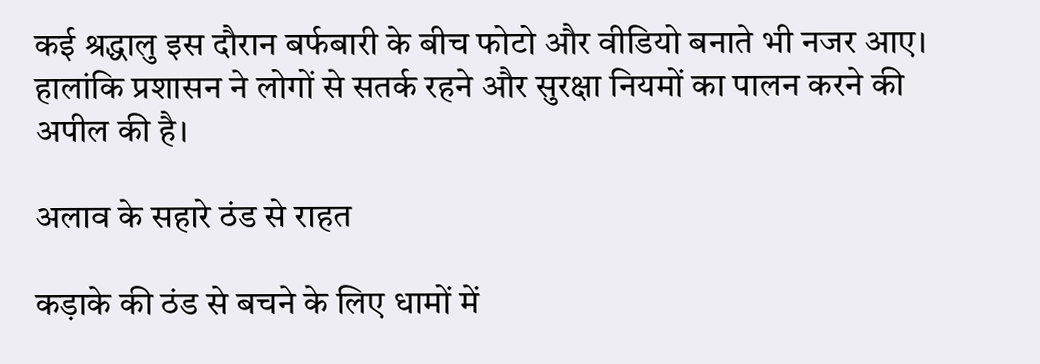कई श्रद्धालु इस दौरान बर्फबारी के बीच फोटो और वीडियो बनाते भी नजर आए। हालांकि प्रशासन ने लोगों से सतर्क रहने और सुरक्षा नियमों का पालन करने की अपील की है।

अलाव के सहारे ठंड से राहत

कड़ाके की ठंड से बचने के लिए धामों में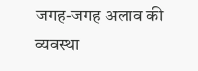जगह-जगह अलाव की व्यवस्था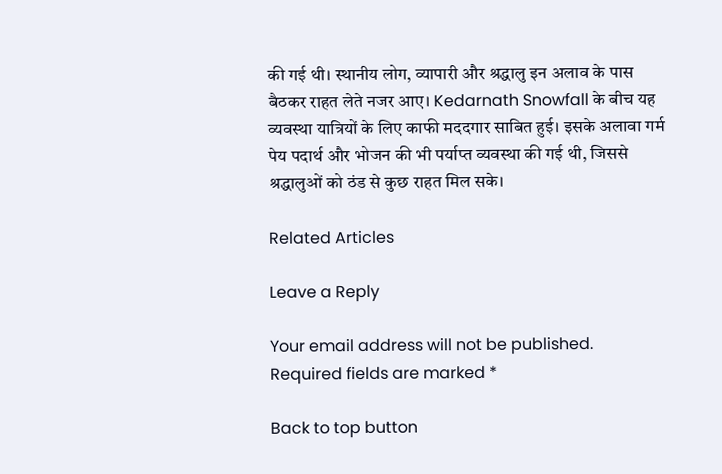की गई थी। स्थानीय लोग, व्यापारी और श्रद्धालु इन अलाव के पास बैठकर राहत लेते नजर आए। Kedarnath Snowfall के बीच यह व्यवस्था यात्रियों के लिए काफी मददगार साबित हुई। इसके अलावा गर्म पेय पदार्थ और भोजन की भी पर्याप्त व्यवस्था की गई थी, जिससे श्रद्धालुओं को ठंड से कुछ राहत मिल सके।

Related Articles

Leave a Reply

Your email address will not be published. Required fields are marked *

Back to top button